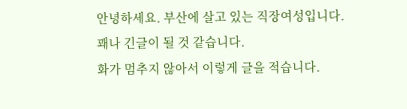안녕하세요. 부산에 살고 있는 직장여성입니다.
꽤나 긴글이 될 것 같습니다.
화가 멈추지 않아서 이렇게 글을 적습니다.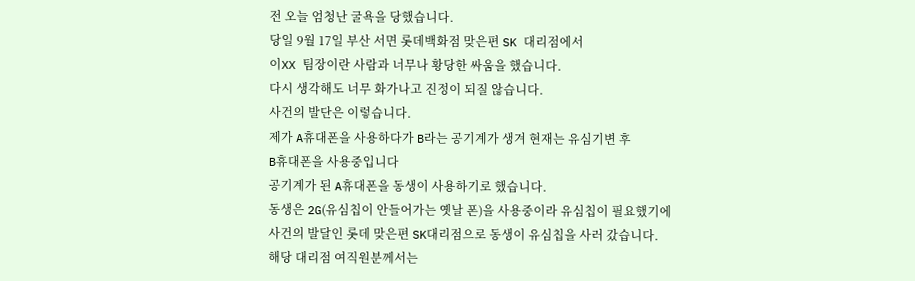전 오늘 엄청난 굴욕을 당했습니다.
당일 9월 17일 부산 서면 롯데백화점 맞은편 SK 대리점에서
이XX 팀장이란 사람과 너무나 황당한 싸움을 했습니다.
다시 생각해도 너무 화가나고 진정이 되질 않습니다.
사건의 발단은 이렇습니다.
제가 A휴대폰을 사용하다가 B라는 공기계가 생겨 현재는 유심기변 후
B휴대폰을 사용중입니다
공기계가 된 A휴대폰을 동생이 사용하기로 했습니다.
동생은 2G(유심칩이 안들어가는 옛날 폰)을 사용중이라 유심칩이 필요했기에
사건의 발달인 롯데 맞은편 SK대리점으로 동생이 유심칩을 사러 갔습니다.
해당 대리점 여직원분께서는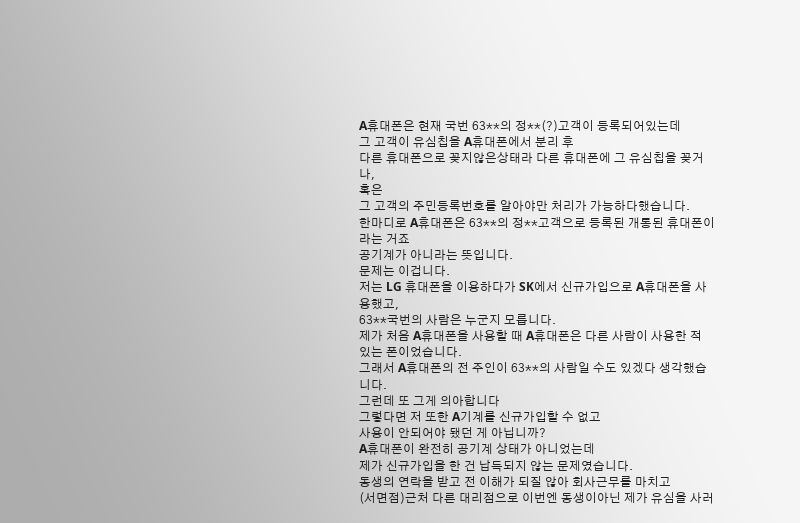A휴대폰은 현재 국번 63**의 정**(?)고객이 등록되어있는데
그 고객이 유심칩을 A휴대폰에서 분리 후
다른 휴대폰으로 꽂지않은상태라 다른 휴대폰에 그 유심칩을 꽂거나,
혹은
그 고객의 주민등록번호를 알아야만 처리가 가능하다했습니다.
한마디로 A휴대폰은 63**의 정**고객으로 등록된 개통된 휴대폰이라는 거죠
공기계가 아니라는 뜻입니다.
문제는 이겁니다.
저는 LG 휴대폰을 이용하다가 SK에서 신규가입으로 A휴대폰을 사용했고,
63**국번의 사람은 누군지 모릅니다.
제가 처음 A휴대폰을 사용할 때 A휴대폰은 다른 사람이 사용한 적 있는 폰이었습니다.
그래서 A휴대폰의 전 주인이 63**의 사람일 수도 있겠다 생각했습니다.
그런데 또 그게 의아합니다
그렇다면 저 또한 A기계를 신규가입할 수 없고
사용이 안되어야 됐던 게 아닙니까?
A휴대폰이 완전히 공기계 상태가 아니었는데
제가 신규가입을 한 건 납득되지 않는 문제였습니다.
동생의 연락을 받고 전 이해가 되질 않아 회사근무를 마치고
(서면점)근처 다른 대리점으로 이번엔 동생이아닌 제가 유심을 사러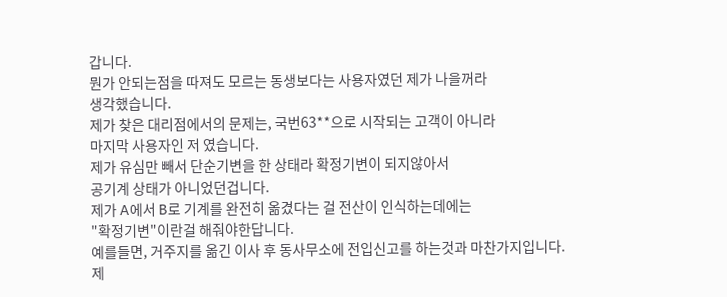갑니다.
뭔가 안되는점을 따져도 모르는 동생보다는 사용자였던 제가 나을꺼라
생각했습니다.
제가 찾은 대리점에서의 문제는, 국번63**으로 시작되는 고객이 아니라
마지막 사용자인 저 였습니다.
제가 유심만 빼서 단순기변을 한 상태라 확정기변이 되지않아서
공기계 상태가 아니었던겁니다.
제가 A에서 B로 기계를 완전히 옮겼다는 걸 전산이 인식하는데에는
"확정기변"이란걸 해줘야한답니다.
예를들면, 거주지를 옮긴 이사 후 동사무소에 전입신고를 하는것과 마찬가지입니다.
제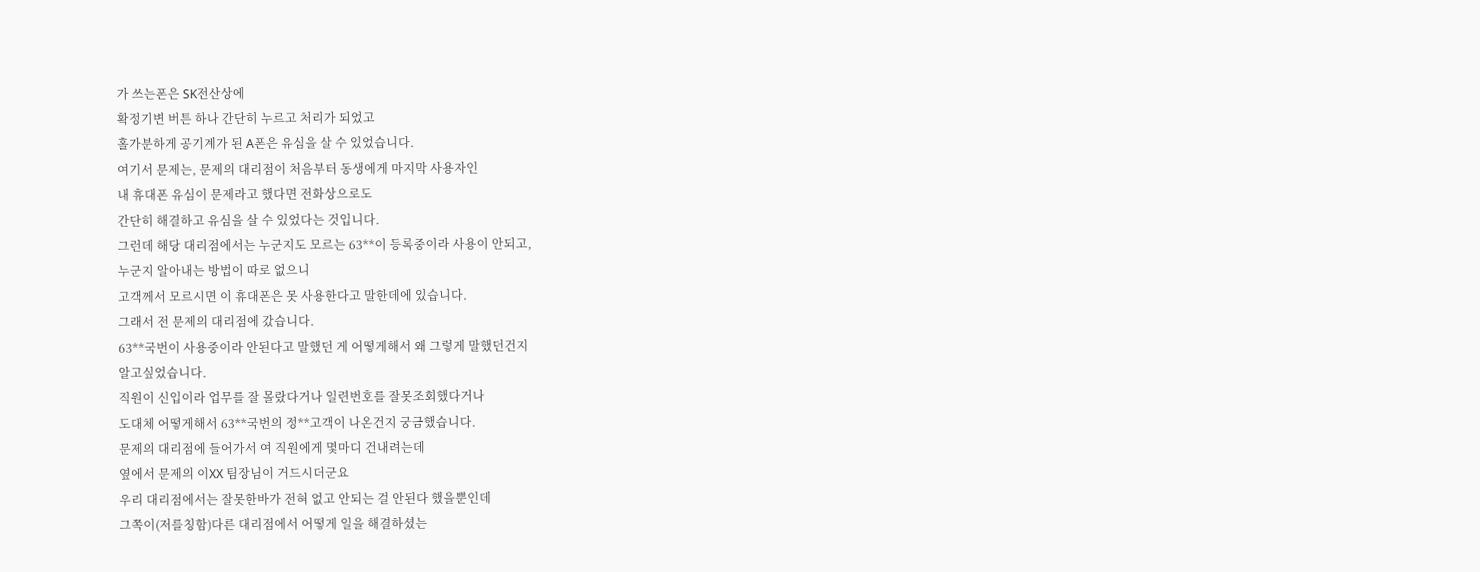가 쓰는폰은 SK전산상에
확정기변 버튼 하나 간단히 누르고 처리가 되었고
홀가분하게 공기계가 된 A폰은 유심을 살 수 있었습니다.
여기서 문제는, 문제의 대리점이 처음부터 동생에게 마지막 사용자인
내 휴대폰 유심이 문제라고 했다면 전화상으로도
간단히 해결하고 유심을 살 수 있었다는 것입니다.
그런데 해당 대리점에서는 누군지도 모르는 63**이 등록중이라 사용이 안되고,
누군지 알아내는 방법이 따로 없으니
고객께서 모르시면 이 휴대폰은 못 사용한다고 말한데에 있습니다.
그래서 전 문제의 대리점에 갔습니다.
63**국번이 사용중이라 안된다고 말했던 게 어떻게해서 왜 그렇게 말했던건지
알고싶었습니다.
직원이 신입이라 업무를 잘 몰랐다거나 일련번호를 잘못조회했다거나
도대체 어떻게해서 63**국번의 정**고객이 나온건지 궁금했습니다.
문제의 대리점에 들어가서 여 직원에게 몇마디 건내려는데
옆에서 문제의 이XX 팀장님이 거드시더군요
우리 대리점에서는 잘못한바가 전혀 없고 안되는 걸 안된다 했을뿐인데
그쪽이(저를칭함)다른 대리점에서 어떻게 일을 해결하셨는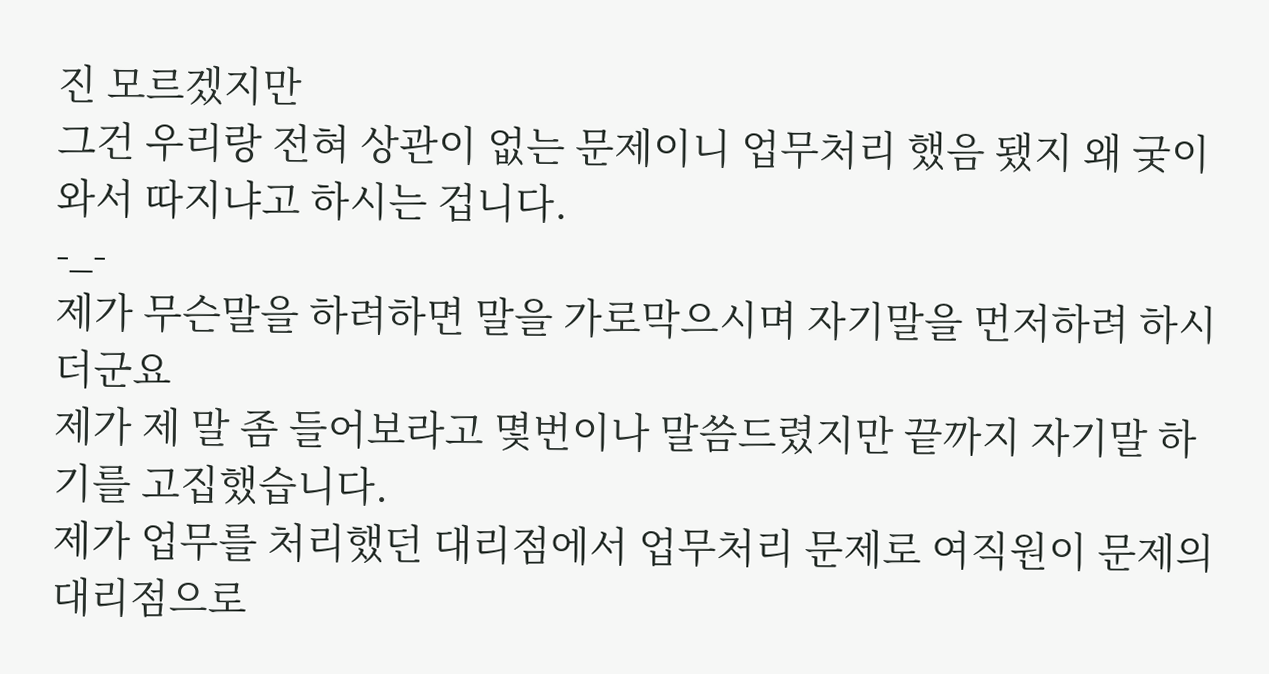진 모르겠지만
그건 우리랑 전혀 상관이 없는 문제이니 업무처리 했음 됐지 왜 궂이
와서 따지냐고 하시는 겁니다.
-_-
제가 무슨말을 하려하면 말을 가로막으시며 자기말을 먼저하려 하시더군요
제가 제 말 좀 들어보라고 몇번이나 말씀드렸지만 끝까지 자기말 하기를 고집했습니다.
제가 업무를 처리했던 대리점에서 업무처리 문제로 여직원이 문제의 대리점으로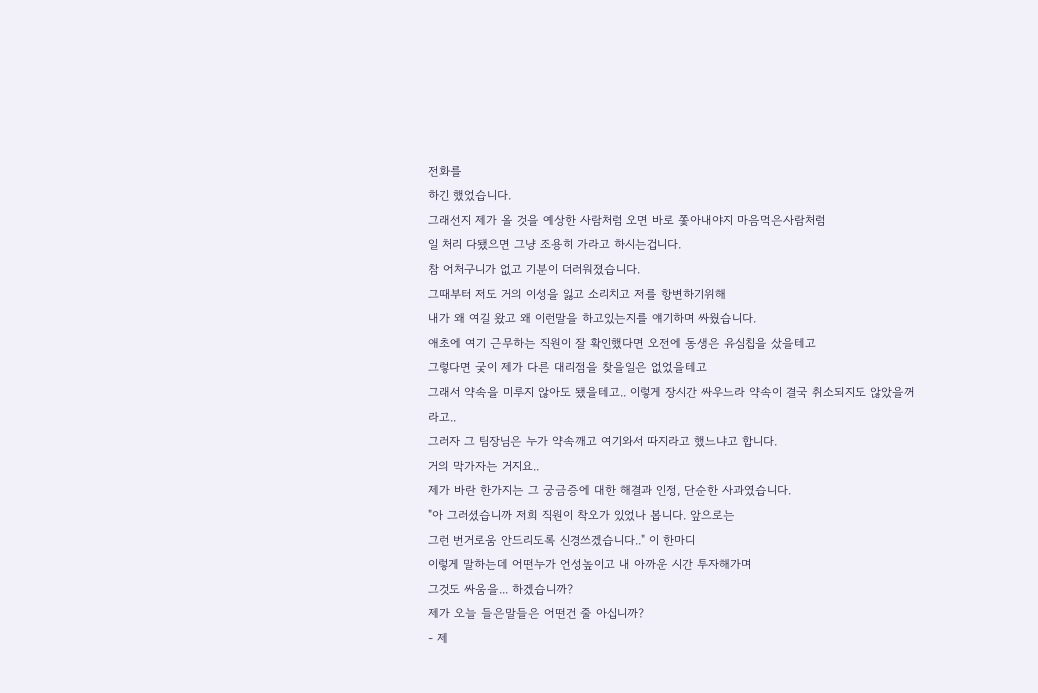전화를
하긴 했었습니다.
그래선지 제가 올 것을 예상한 사람처럼 오면 바로 쫓아내야지 마음먹은사람처럼
일 처리 다됐으면 그냥 조용히 가라고 하시는겁니다.
참 어처구니가 없고 기분이 더러워졌습니다.
그때부터 저도 거의 이성을 잃고 소리치고 저를 항변하기위해
내가 왜 여길 왔고 왜 이런말을 하고있는지를 얘기하며 싸웠습니다.
애초에 여기 근무하는 직원이 잘 확인했다면 오전에 동생은 유심칩을 샀을테고
그렇다면 궂이 제가 다른 대리점을 찾을일은 없었을테고
그래서 약속을 미루지 않아도 됐을테고.. 이렇게 장시간 싸우느라 약속이 결국 취소되지도 않았을꺼라고..
그러자 그 팀장님은 누가 약속깨고 여기와서 따지라고 했느냐고 합니다.
거의 막가자는 거지요..
제가 바란 한가지는 그 궁금증에 대한 해결과 인정, 단순한 사과였습니다.
"아 그러셨습니까 저희 직원이 착오가 있었나 봅니다. 앞으로는
그런 번거로움 안드리도록 신경쓰겠습니다.." 이 한마디
이렇게 말하는데 어떤누가 언성높이고 내 아까운 시간 투자해가며
그것도 싸움을... 하겠습니까?
제가 오늘 들은말들은 어떤건 줄 아십니까?
- 제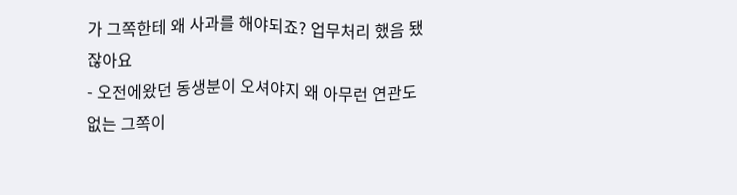가 그쪽한테 왜 사과를 해야되죠? 업무처리 했음 됐잖아요
- 오전에왔던 동생분이 오셔야지 왜 아무런 연관도 없는 그쪽이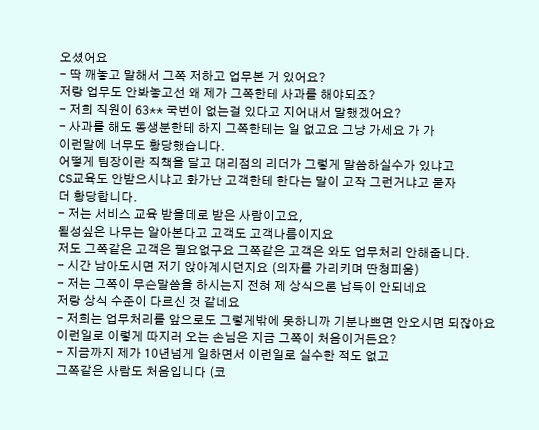오셨어요
- 딱 깨놓고 말해서 그쪽 저하고 업무본 거 있어요?
저랑 업무도 안봐놓고선 왜 제가 그쪽한테 사과를 해야되죠?
- 저희 직원이 63** 국번이 없는걸 있다고 지어내서 말했겠어요?
- 사과를 해도 동생분한테 하지 그쪽한테는 일 없고요 그냥 가세요 가 가
이런말에 너무도 황당했습니다.
어떻게 팀장이란 직책을 달고 대리점의 리더가 그렇게 말씀하실수가 있냐고
CS교육도 안받으시냐고 화가난 고객한테 한다는 말이 고작 그런거냐고 묻자
더 황당합니다.
- 저는 서비스 교육 받을데로 받은 사람이고요,
될성싶은 나무는 알아본다고 고객도 고객나름이지요
저도 그쪽같은 고객은 필요없구요 그쪽같은 고객은 와도 업무처리 안해줍니다.
- 시간 남아도시면 저기 앉아계시던지요 (의자를 가리키며 딴청피움)
- 저는 그쪽이 무슨말씀을 하시는지 전혀 제 상식으론 납득이 안되네요
저랑 상식 수준이 다르신 것 같네요
- 저희는 업무처리를 앞으로도 그렇게밖에 못하니까 기분나쁘면 안오시면 되잖아요
이런일로 이렇게 따지러 오는 손님은 지금 그쪽이 처음이거든요?
- 지금까지 제가 10년넘게 일하면서 이런일로 실수한 적도 없고
그쪽같은 사람도 처음입니다 (코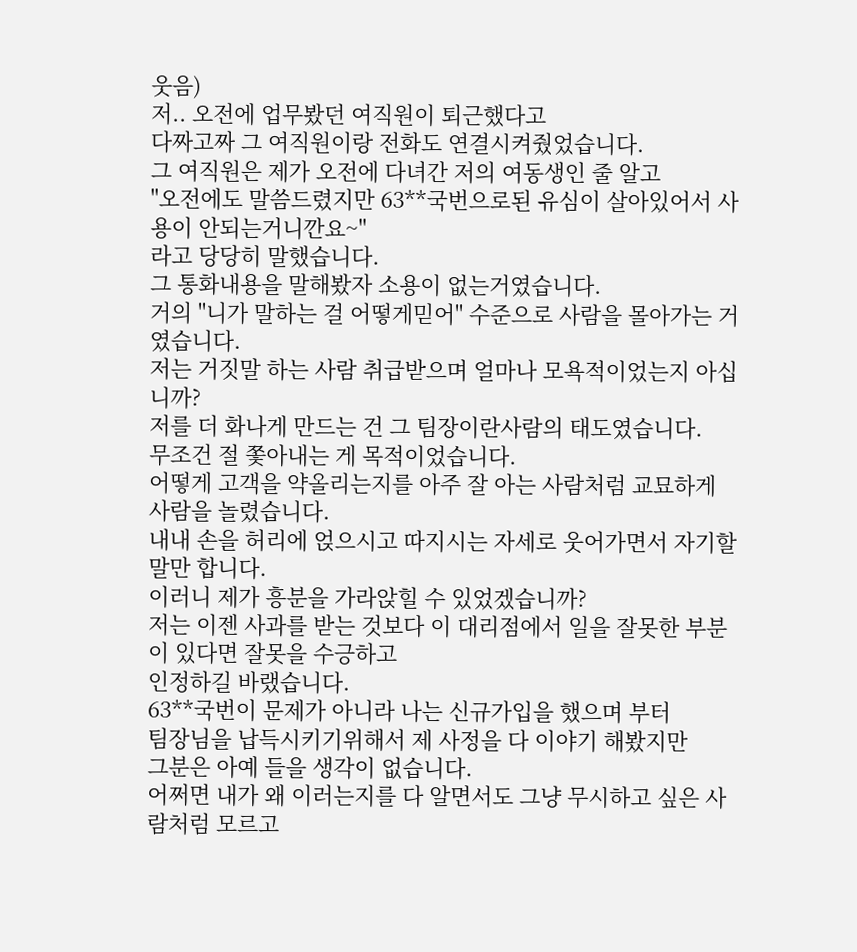웃음)
저.. 오전에 업무봤던 여직원이 퇴근했다고
다짜고짜 그 여직원이랑 전화도 연결시켜줬었습니다.
그 여직원은 제가 오전에 다녀간 저의 여동생인 줄 알고
"오전에도 말씀드렸지만 63**국번으로된 유심이 살아있어서 사용이 안되는거니깐요~"
라고 당당히 말했습니다.
그 통화내용을 말해봤자 소용이 없는거였습니다.
거의 "니가 말하는 걸 어떻게믿어" 수준으로 사람을 몰아가는 거였습니다.
저는 거짓말 하는 사람 취급받으며 얼마나 모욕적이었는지 아십니까?
저를 더 화나게 만드는 건 그 팀장이란사람의 태도였습니다.
무조건 절 쫓아내는 게 목적이었습니다.
어떻게 고객을 약올리는지를 아주 잘 아는 사람처럼 교묘하게 사람을 놀렸습니다.
내내 손을 허리에 얹으시고 따지시는 자세로 웃어가면서 자기할말만 합니다.
이러니 제가 흥분을 가라앉힐 수 있었겠습니까?
저는 이젠 사과를 받는 것보다 이 대리점에서 일을 잘못한 부분이 있다면 잘못을 수긍하고
인정하길 바랬습니다.
63**국번이 문제가 아니라 나는 신규가입을 했으며 부터
팀장님을 납득시키기위해서 제 사정을 다 이야기 해봤지만
그분은 아예 들을 생각이 없습니다.
어쩌면 내가 왜 이러는지를 다 알면서도 그냥 무시하고 싶은 사람처럼 모르고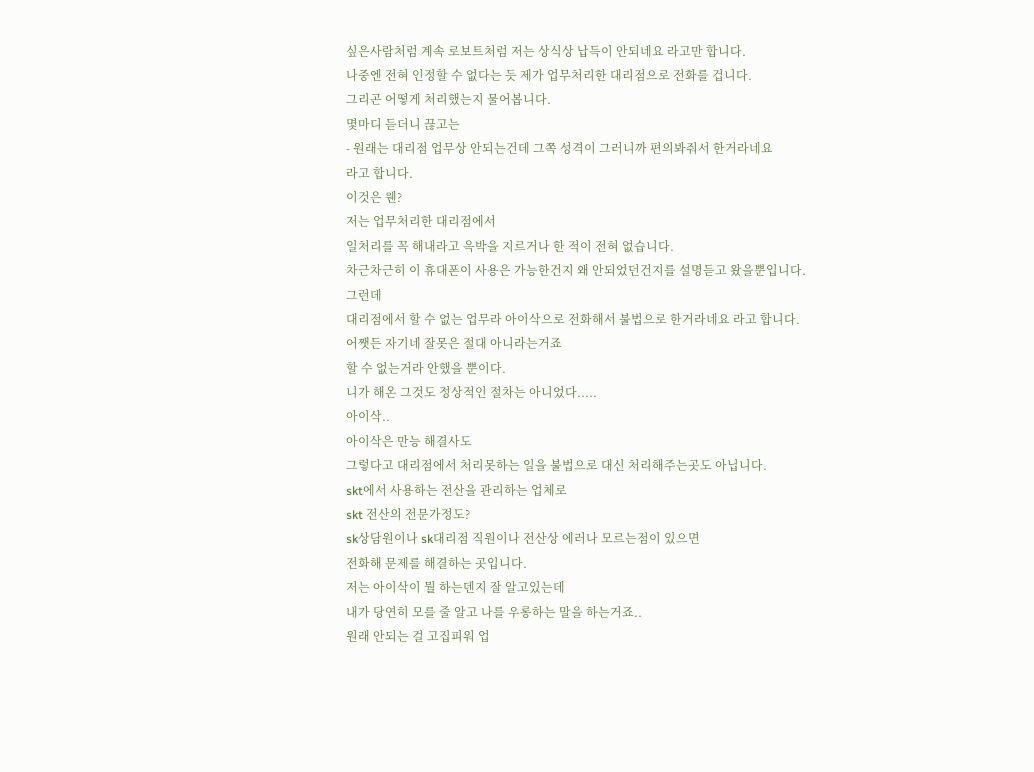싶은사람처럼 계속 로보트처럼 저는 상식상 납득이 안되네요 라고만 합니다.
나중엔 전혀 인정할 수 없다는 듯 제가 업무처리한 대리점으로 전화를 겁니다.
그리곤 어떻게 처리했는지 물어봅니다.
몇마디 듣더니 끊고는
- 원래는 대리점 업무상 안되는건데 그쪽 성격이 그러니까 편의봐줘서 한거라네요
라고 합니다.
이것은 웬?
저는 업무처리한 대리점에서
일처리를 꼭 해내라고 윽박을 지르거나 한 적이 전혀 없습니다.
차근차근히 이 휴대폰이 사용은 가능한건지 왜 안되었던건지를 설명듣고 왔을뿐입니다.
그런데
대리점에서 할 수 없는 업무라 아이삭으로 전화해서 불법으로 한거라네요 라고 합니다.
어쨋든 자기네 잘못은 절대 아니라는거죠
할 수 없는거라 안했을 뿐이다.
니가 해온 그것도 정상적인 절차는 아니었다.....
아이삭..
아이삭은 만능 해결사도
그렇다고 대리점에서 처리못하는 일을 불법으로 대신 처리해주는곳도 아닙니다.
skt에서 사용하는 전산을 관리하는 업체로
skt 전산의 전문가정도?
sk상담원이나 sk대리점 직원이나 전산상 에러나 모르는점이 있으면
전화해 문제를 해결하는 곳입니다.
저는 아이삭이 뭘 하는덴지 잘 알고있는데
내가 당연히 모를 줄 알고 나를 우롱하는 말을 하는거죠..
원래 안되는 걸 고집피워 업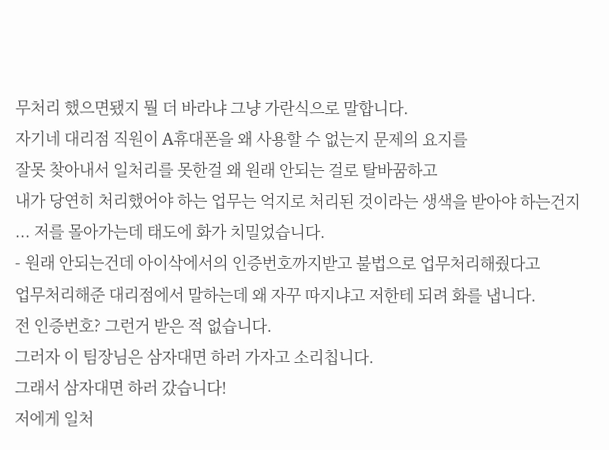무처리 했으면됐지 뭘 더 바라냐 그냥 가란식으로 말합니다.
자기네 대리점 직원이 A휴대폰을 왜 사용할 수 없는지 문제의 요지를
잘못 찾아내서 일처리를 못한걸 왜 원래 안되는 걸로 탈바꿈하고
내가 당연히 처리했어야 하는 업무는 억지로 처리된 것이라는 생색을 받아야 하는건지 ... 저를 몰아가는데 태도에 화가 치밀었습니다.
- 원래 안되는건데 아이삭에서의 인증번호까지받고 불법으로 업무처리해줬다고
업무처리해준 대리점에서 말하는데 왜 자꾸 따지냐고 저한테 되려 화를 냅니다.
전 인증번호? 그런거 받은 적 없습니다.
그러자 이 팀장님은 삼자대면 하러 가자고 소리칩니다.
그래서 삼자대면 하러 갔습니다!
저에게 일처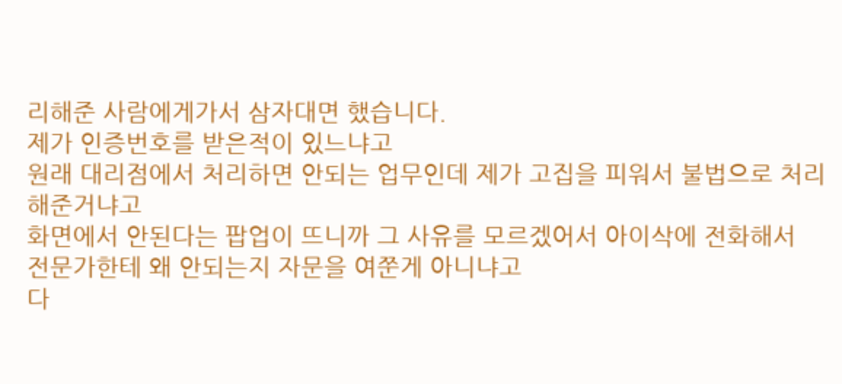리해준 사람에게가서 삼자대면 했습니다.
제가 인증번호를 받은적이 있느냐고
원래 대리점에서 처리하면 안되는 업무인데 제가 고집을 피워서 불법으로 처리해준거냐고
화면에서 안된다는 팝업이 뜨니까 그 사유를 모르겠어서 아이삭에 전화해서
전문가한테 왜 안되는지 자문을 여쭌게 아니냐고
다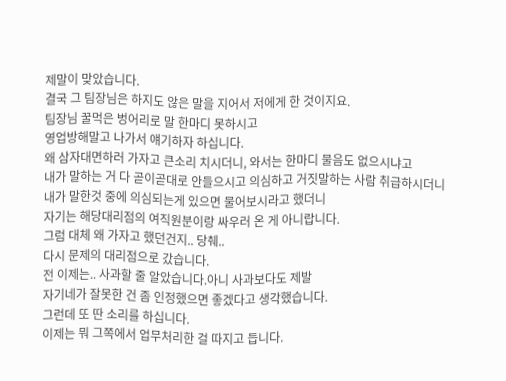제말이 맞았습니다.
결국 그 팀장님은 하지도 않은 말을 지어서 저에게 한 것이지요.
팀장님 꿀먹은 벙어리로 말 한마디 못하시고
영업방해말고 나가서 얘기하자 하십니다.
왜 삼자대면하러 가자고 큰소리 치시더니, 와서는 한마디 물음도 없으시냐고
내가 말하는 거 다 곧이곧대로 안들으시고 의심하고 거짓말하는 사람 취급하시더니
내가 말한것 중에 의심되는게 있으면 물어보시라고 했더니
자기는 해당대리점의 여직원분이랑 싸우러 온 게 아니랍니다.
그럼 대체 왜 가자고 했던건지.. 당췌..
다시 문제의 대리점으로 갔습니다.
전 이제는.. 사과할 줄 알았습니다.아니 사과보다도 제발
자기네가 잘못한 건 좀 인정했으면 좋겠다고 생각했습니다.
그런데 또 딴 소리를 하십니다.
이제는 뭐 그쪽에서 업무처리한 걸 따지고 듭니다.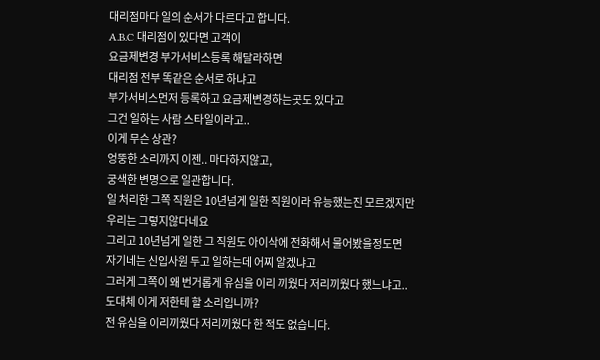대리점마다 일의 순서가 다르다고 합니다.
A.B.C 대리점이 있다면 고객이
요금제변경 부가서비스등록 해달라하면
대리점 전부 똑같은 순서로 하냐고
부가서비스먼저 등록하고 요금제변경하는곳도 있다고
그건 일하는 사람 스타일이라고..
이게 무슨 상관?
엉뚱한 소리까지 이젠.. 마다하지않고,
궁색한 변명으로 일관합니다.
일 처리한 그쪽 직원은 10년넘게 일한 직원이라 유능했는진 모르겠지만
우리는 그렇지않다네요
그리고 10년넘게 일한 그 직원도 아이삭에 전화해서 물어봤을정도면
자기네는 신입사원 두고 일하는데 어찌 알겠냐고
그러게 그쪽이 왜 번거롭게 유심을 이리 끼웠다 저리끼웠다 했느냐고..
도대체 이게 저한테 할 소리입니까?
전 유심을 이리끼웠다 저리끼웠다 한 적도 없습니다.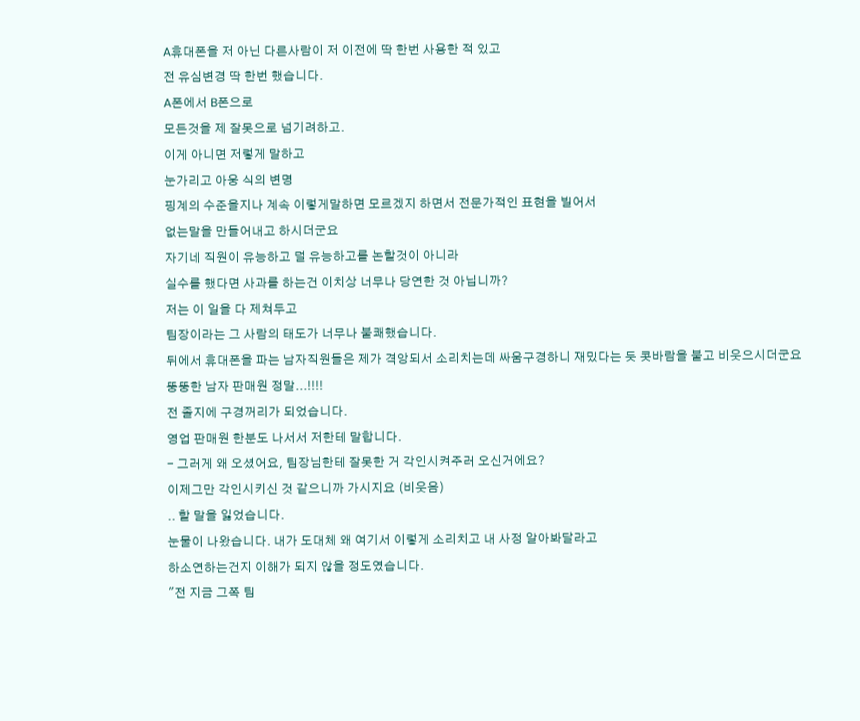A휴대폰을 저 아닌 다른사람이 저 이전에 딱 한번 사용한 적 있고
전 유심변경 딱 한번 했습니다.
A폰에서 B폰으로
모든것을 제 잘못으로 넘기려하고.
이게 아니면 저렇게 말하고
눈가리고 아웅 식의 변명
핑계의 수준을지나 계속 이렇게말하면 모르겠지 하면서 전문가적인 표현을 빌어서
없는말을 만들어내고 하시더군요
자기네 직원이 유능하고 덜 유능하고를 논할것이 아니라
실수를 했다면 사과를 하는건 이치상 너무나 당연한 것 아닙니까?
저는 이 일을 다 제쳐두고
팀장이라는 그 사람의 태도가 너무나 불쾌했습니다.
뒤에서 휴대폰을 파는 남자직원들은 제가 격앙되서 소리치는데 싸움구경하니 재밌다는 듯 콧바람을 불고 비웃으시더군요
뚱뚱한 남자 판매원 정말...!!!!
전 졸지에 구경꺼리가 되었습니다.
영업 판매원 한분도 나서서 저한테 말합니다.
- 그러게 왜 오셨어요, 팀장님한테 잘못한 거 각인시켜주러 오신거에요?
이제그만 각인시키신 것 같으니까 가시지요 (비웃음)
.. 할 말을 잃었습니다.
눈물이 나왔습니다. 내가 도대체 왜 여기서 이렇게 소리치고 내 사정 알아봐달라고
하소연하는건지 이해가 되지 않을 정도였습니다.
"전 지금 그쪽 팀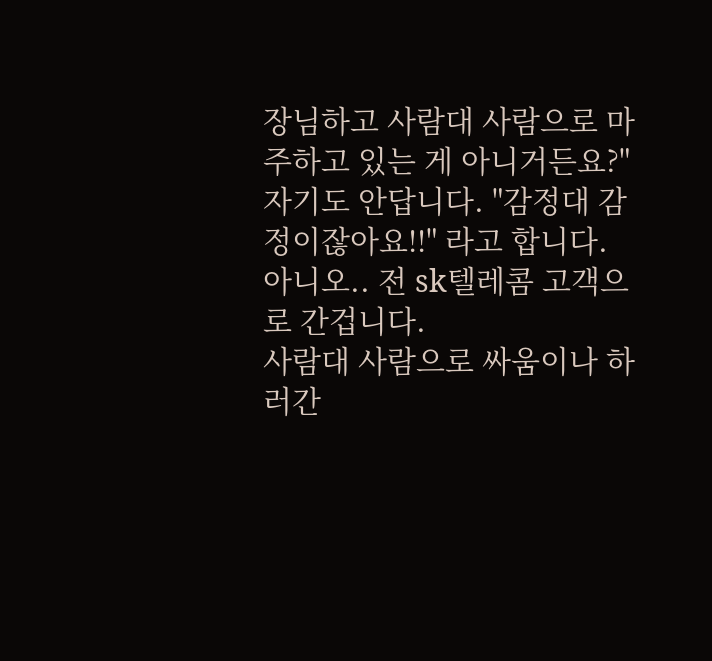장님하고 사람대 사람으로 마주하고 있는 게 아니거든요?"
자기도 안답니다. "감정대 감정이잖아요!!" 라고 합니다.
아니오.. 전 sk텔레콤 고객으로 간겁니다.
사람대 사람으로 싸움이나 하러간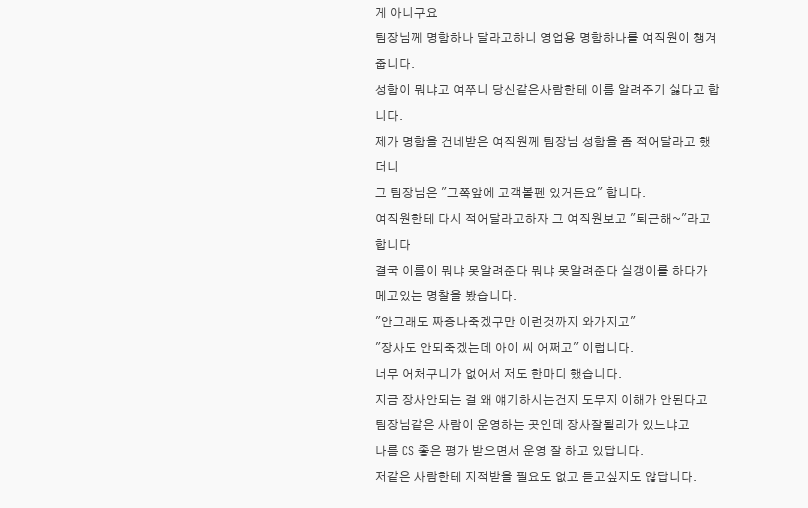게 아니구요
팀장님께 명함하나 달라고하니 영업용 명함하나를 여직원이 챙겨줍니다.
성함이 뭐냐고 여쭈니 당신같은사람한테 이름 알려주기 싫다고 합니다.
제가 명함을 건네받은 여직원께 팀장님 성함을 좀 적어달라고 했더니
그 팀장님은 "그쪽앞에 고객볼펜 있거든요" 합니다.
여직원한테 다시 적어달라고하자 그 여직원보고 "퇴근해~"라고 합니다
결국 이름이 뭐냐 못알려준다 뭐냐 못알려준다 실갱이를 하다가
메고있는 명찰을 봤습니다.
"안그래도 짜증나죽겠구만 이런것까지 와가지고"
"장사도 안되죽겠는데 아이 씨 어쩌고" 이럽니다.
너무 어처구니가 없어서 저도 한마디 했습니다.
지금 장사안되는 걸 왜 얘기하시는건지 도무지 이해가 안된다고
팀장님같은 사람이 운영하는 곳인데 장사잘될리가 있느냐고
나름 CS 좋은 평가 받으면서 운영 잘 하고 있답니다.
저같은 사람한테 지적받을 필요도 없고 듣고싶지도 않답니다.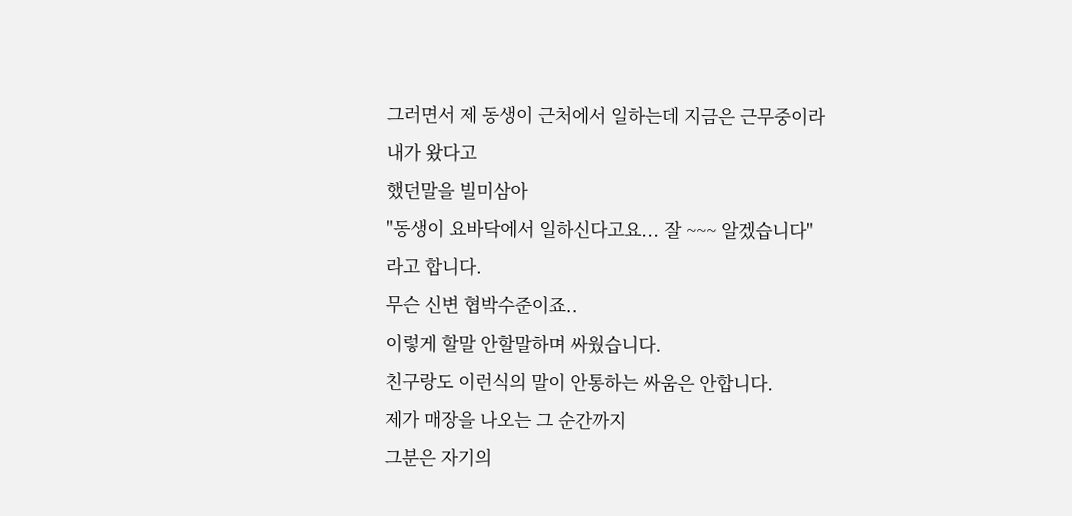그러면서 제 동생이 근처에서 일하는데 지금은 근무중이라 내가 왔다고
했던말을 빌미삼아
"동생이 요바닥에서 일하신다고요... 잘 ~~~ 알겠습니다" 라고 합니다.
무슨 신변 협박수준이죠..
이렇게 할말 안할말하며 싸웠습니다.
친구랑도 이런식의 말이 안통하는 싸움은 안합니다.
제가 매장을 나오는 그 순간까지
그분은 자기의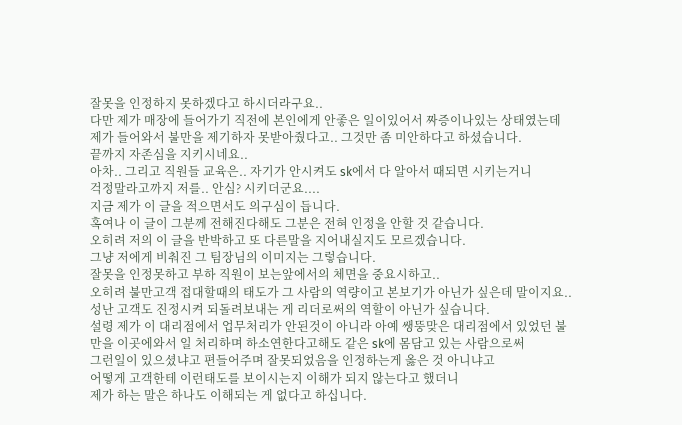잘못을 인정하지 못하겠다고 하시더라구요..
다만 제가 매장에 들어가기 직전에 본인에게 안좋은 일이있어서 짜증이나있는 상태였는데
제가 들어와서 불만을 제기하자 못받아줬다고.. 그것만 좀 미안하다고 하셨습니다.
끝까지 자존심을 지키시네요..
아차.. 그리고 직원들 교육은.. 자기가 안시켜도 sk에서 다 알아서 때되면 시키는거니
걱정말라고까지 저를.. 안심? 시키더군요....
지금 제가 이 글을 적으면서도 의구심이 듭니다.
혹여나 이 글이 그분께 전해진다해도 그분은 전혀 인정을 안할 것 같습니다.
오히려 저의 이 글을 반박하고 또 다른말을 지어내실지도 모르겠습니다.
그냥 저에게 비춰진 그 팀장님의 이미지는 그렇습니다.
잘못을 인정못하고 부하 직원이 보는앞에서의 체면을 중요시하고..
오히려 불만고객 접대할때의 태도가 그 사람의 역량이고 본보기가 아닌가 싶은데 말이지요.. 성난 고객도 진정시켜 되돌려보내는 게 리더로써의 역할이 아닌가 싶습니다.
설령 제가 이 대리점에서 업무처리가 안된것이 아니라 아예 쌩뚱맞은 대리점에서 있었던 불만을 이곳에와서 일 처리하며 하소연한다고해도 같은 sk에 몸담고 있는 사람으로써
그런일이 있으셨냐고 편들어주며 잘못되었음을 인정하는게 옳은 것 아니냐고
어떻게 고객한테 이런태도를 보이시는지 이해가 되지 않는다고 했더니
제가 하는 말은 하나도 이해되는 게 없다고 하십니다.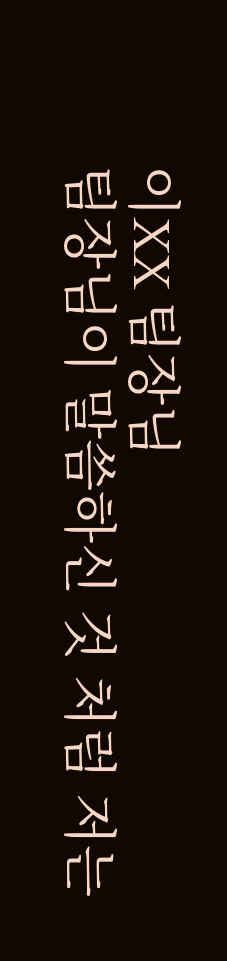이XX 팀장님
팀장님이 말씀하신 것 처럼 저는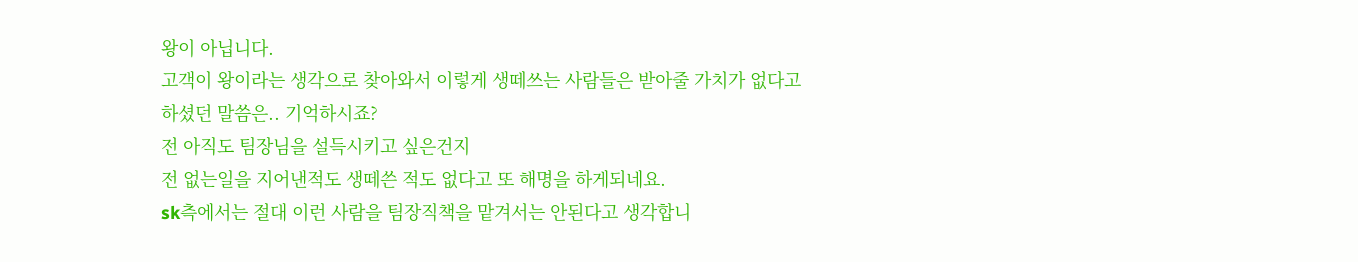왕이 아닙니다.
고객이 왕이라는 생각으로 찾아와서 이렇게 생떼쓰는 사람들은 받아줄 가치가 없다고
하셨던 말씀은.. 기억하시죠?
전 아직도 팀장님을 설득시키고 싶은건지
전 없는일을 지어낸적도 생떼쓴 적도 없다고 또 해명을 하게되네요.
sk측에서는 절대 이런 사람을 팀장직책을 맡겨서는 안된다고 생각합니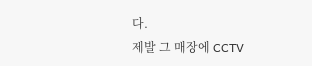다.
제발 그 매장에 CCTV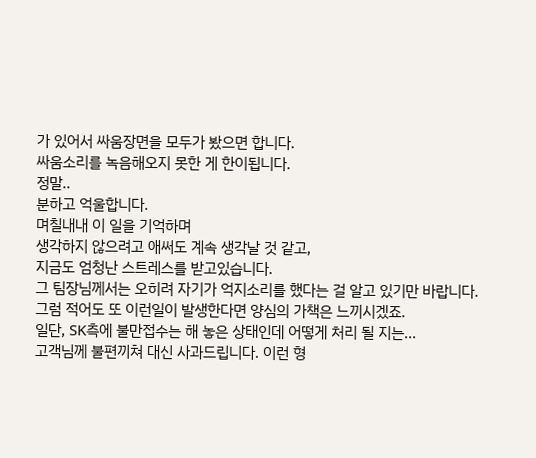가 있어서 싸움장면을 모두가 봤으면 합니다.
싸움소리를 녹음해오지 못한 게 한이됩니다.
정말..
분하고 억울합니다.
며칠내내 이 일을 기억하며
생각하지 않으려고 애써도 계속 생각날 것 같고,
지금도 엄청난 스트레스를 받고있습니다.
그 팀장님께서는 오히려 자기가 억지소리를 했다는 걸 알고 있기만 바랍니다.
그럼 적어도 또 이런일이 발생한다면 양심의 가책은 느끼시겠죠.
일단, SK측에 불만접수는 해 놓은 상태인데 어떻게 처리 될 지는...
고객님께 불편끼쳐 대신 사과드립니다. 이런 형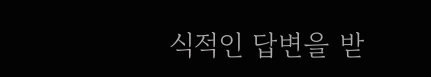식적인 답변을 받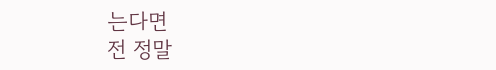는다면
전 정말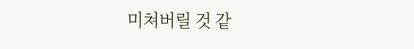미쳐버릴 것 같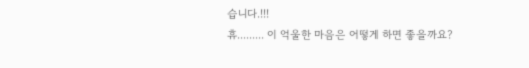습니다.!!!
휴......... 이 억울한 마음은 어떻게 하면 좋을까요?